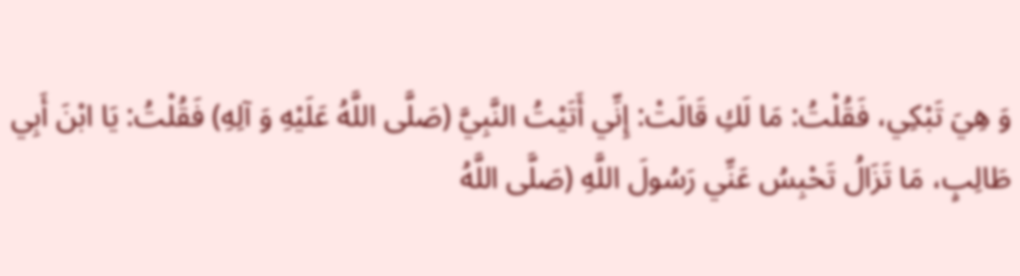وَ هِيَ تَبْكِي، فَقُلْتُ: مَا لَكِ قَالَتْ: إِنِّي أَتَيْتُ النَّبِيَّ (صَلَّى اللَّهُ عَلَيْهِ وَ آلِهِ) فَقُلْتُ: يَا ابْنَ أَبِي طَالِبٍ، مَا تَزَالُ تَحْبِسُ عَنِّي رَسُولَ اللَّهِ (صَلَّى اللَّهُ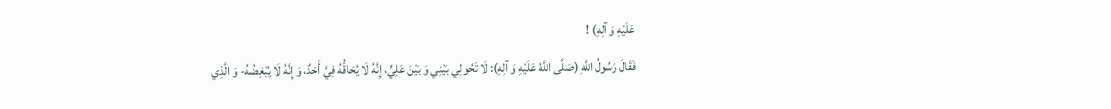عَلَيْهِ وَ آلِهِ) !
فَقَالَ رَسُولُ اللَّهِ (صَلَّى اللَّهُ عَلَيْهِ وَ آلِهِ): لَا تَحُولِي بَيْنِي وَ بَيْنَ عَلِيٍّ، إِنَّهُ لَا يُحَاقُّهُ فِيَّ أَحَدٌ، وَ إِنَّهُ لَا يُبْغِضُهُ- وَ الَّذِي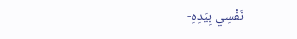نَفْسِي بِيَدِهِ-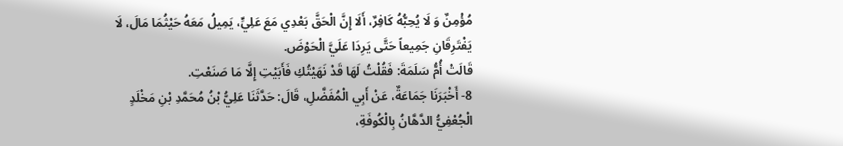مُؤْمِنٌ وَ لَا يُحِبُّهُ كَافِرٌ، أَلَا إِنَّ الْحَقَّ بَعْدِي مَعَ عَلِيٍّ، يَمِيلُ مَعَهُ حَيْثُمَا مَالَ، لَا يَفْتَرِقَانِ جَمِيعاً حَتَّى يَرِدَا عَلَيَّ الْحَوْضَ.
قَالَتْ أُمُّ سَلَمَةَ: فَقُلْتُ لَهَا قَدْ نَهَيْتُكِ فَأَبَيْتِ إِلَّا مَا صَنَعْتِ.
8- أَخْبَرَنَا جَمَاعَةٌ، عَنْ أَبِي الْمُفَضَّلِ، قَالَ: حَدَّثَنَا عَلِيُّ بْنُ مُحَمَّدِ بْنِ مَخْلَدٍ الْجُعْفِيُّ الدَّهَّانُ بِالْكُوفَةِ،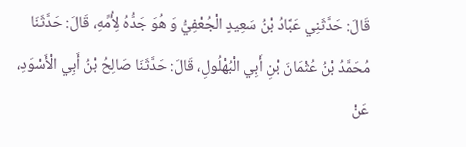قَالَ: حَدَّثَنِي عَبَّادُ بْنُ سَعِيدٍ الْجُعْفِيُّ وَ هُوَ جَدُّهُ لِأُمِّهِ، قَالَ: حَدَّثَنَا مُحَمَّدُ بْنُ عُثْمَانَ بْنِ أَبِي الْبُهْلُولِ، قَالَ: حَدَّثَنَا صَالِحُ بْنُ أَبِي الْأَسْوَدِ، عَنْ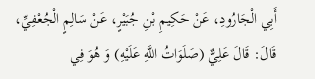أَبِي الْجَارُودِ، عَنْ حَكِيمِ بْنِ جُبَيْرٍ، عَنْ سَالِمٍ الْجُعْفِيِّ، قَالَ: قَالَ عَلِيٌّ (صَلَوَاتُ اللَّهِ عَلَيْهِ) وَ هُوَ فِي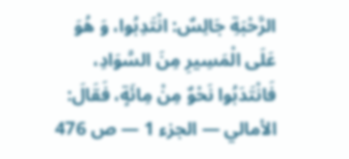الرَّحْبَةِ جَالِسٌ: انْتَدِبُوا، وَ هُوَ عَلَى الْمَسِيرِ مِنَ السَّوَادِ، فَانْتَدَبُوا نَحْوٌ مِنْ مِائَةٍ، فَقَالَ:
الأمالي — الجزء 1 — ص 476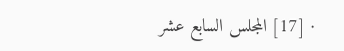· [17] المجلس السابع عشر